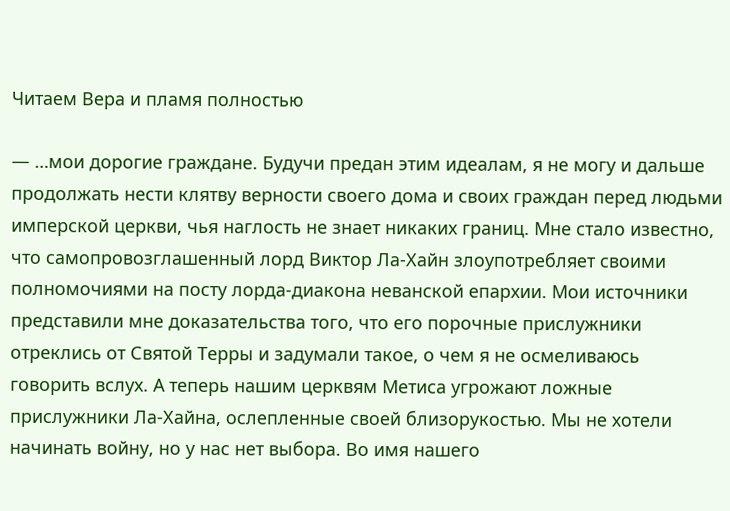Читаем Вера и пламя полностью

— …мои дорогие граждане. Будучи предан этим идеалам, я не могу и дальше продолжать нести клятву верности своего дома и своих граждан перед людьми имперской церкви, чья наглость не знает никаких границ. Мне стало известно, что самопровозглашенный лорд Виктор Ла-Хайн злоупотребляет своими полномочиями на посту лорда-диакона неванской епархии. Мои источники представили мне доказательства того, что его порочные прислужники отреклись от Святой Терры и задумали такое, о чем я не осмеливаюсь говорить вслух. А теперь нашим церквям Метиса угрожают ложные прислужники Ла-Хайна, ослепленные своей близорукостью. Мы не хотели начинать войну, но у нас нет выбора. Во имя нашего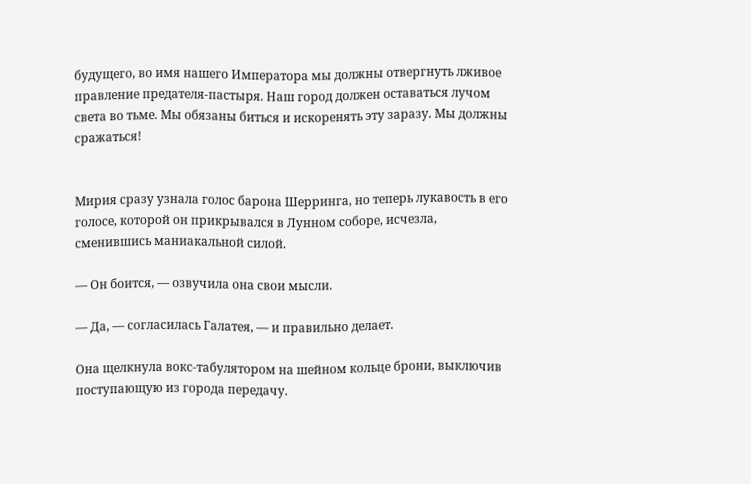будущего, во имя нашего Императора мы должны отвергнуть лживое правление предателя-пастыря. Наш город должен оставаться лучом света во тьме. Мы обязаны биться и искоренять эту заразу. Мы должны сражаться!


Мирия сразу узнала голос барона Шерринга, но теперь лукавость в его голосе, которой он прикрывался в Лунном соборе, исчезла, сменившись маниакальной силой.

— Он боится, — озвучила она свои мысли.

— Да, — согласилась Галатея, — и правильно делает.

Она щелкнула вокс-табулятором на шейном кольце брони, выключив поступающую из города передачу.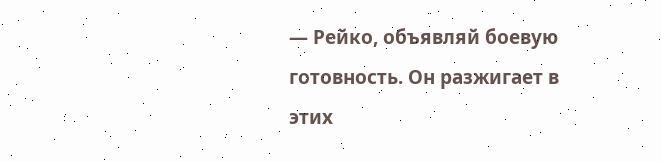— Рейко, объявляй боевую готовность. Он разжигает в этих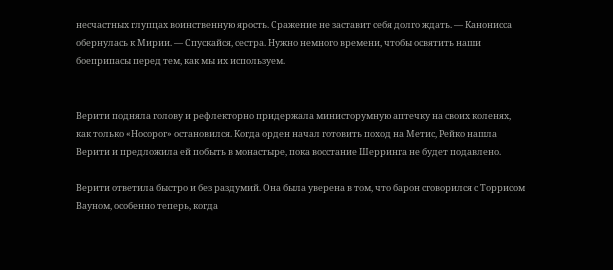несчастных глупцах воинственную ярость. Сражение не заставит себя долго ждать. — Канонисса обернулась к Мирии. — Спускайся, сестра. Нужно немного времени, чтобы освятить наши боеприпасы перед тем, как мы их используем.


Верити подняла голову и рефлекторно придержала министорумную аптечку на своих коленях, как только «Носорог» остановился. Когда орден начал готовить поход на Метис, Рейко нашла Верити и предложила ей побыть в монастыре, пока восстание Шерринга не будет подавлено.

Верити ответила быстро и без раздумий. Она была уверена в том, что барон сговорился с Торрисом Вауном, особенно теперь, когда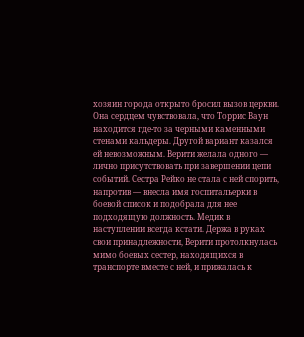хозяин города открыто бросил вызов церкви. Она сердцем чувствовала, что Торрис Ваун находится где-то за черными каменными стенами кальдеры. Другой вариант казался ей невозможным. Верити желала одного — лично присутствовать при завершении цепи событий. Сестра Рейко не стала с ней спорить, напротив — внесла имя госпитальерки в боевой список и подобрала для нее подходящую должность. Медик в наступлении всегда кстати. Держа в руках свои принадлежности, Верити протолкнулась мимо боевых сестер, находящихся в транспорте вместе с ней, и прижалась к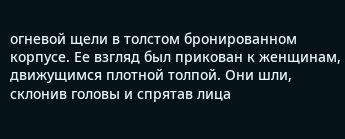огневой щели в толстом бронированном корпусе. Ее взгляд был прикован к женщинам, движущимся плотной толпой. Они шли, склонив головы и спрятав лица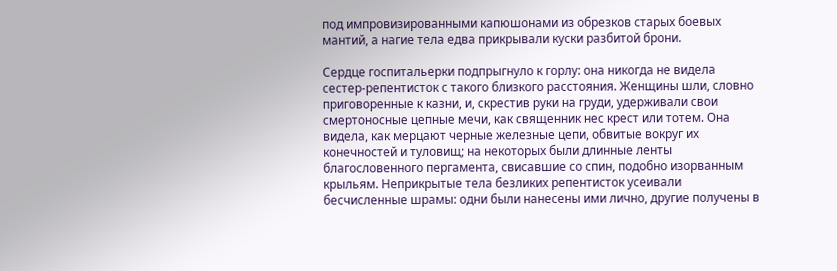под импровизированными капюшонами из обрезков старых боевых мантий, а нагие тела едва прикрывали куски разбитой брони.

Сердце госпитальерки подпрыгнуло к горлу: она никогда не видела сестер-репентисток с такого близкого расстояния. Женщины шли, словно приговоренные к казни, и, скрестив руки на груди, удерживали свои смертоносные цепные мечи, как священник нес крест или тотем. Она видела, как мерцают черные железные цепи, обвитые вокруг их конечностей и туловищ; на некоторых были длинные ленты благословенного пергамента, свисавшие со спин, подобно изорванным крыльям. Неприкрытые тела безликих репентисток усеивали бесчисленные шрамы: одни были нанесены ими лично, другие получены в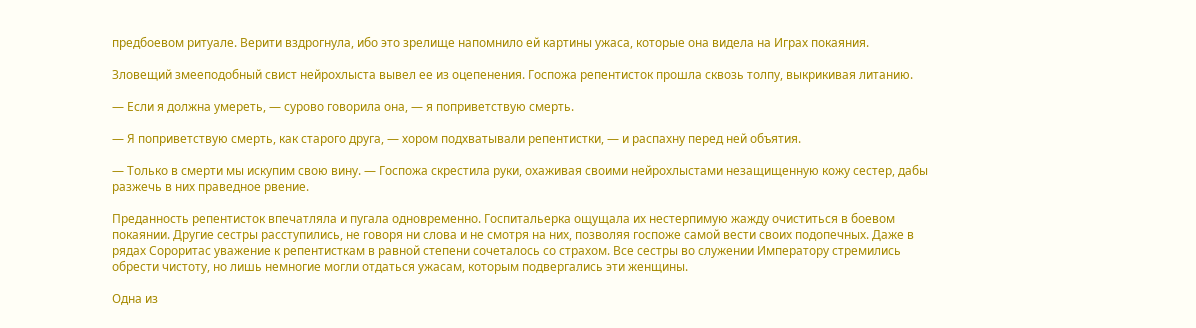предбоевом ритуале. Верити вздрогнула, ибо это зрелище напомнило ей картины ужаса, которые она видела на Играх покаяния.

Зловещий змееподобный свист нейрохлыста вывел ее из оцепенения. Госпожа репентисток прошла сквозь толпу, выкрикивая литанию.

— Если я должна умереть, — сурово говорила она, — я поприветствую смерть.

— Я поприветствую смерть, как старого друга, — хором подхватывали репентистки, — и распахну перед ней объятия.

— Только в смерти мы искупим свою вину. — Госпожа скрестила руки, охаживая своими нейрохлыстами незащищенную кожу сестер, дабы разжечь в них праведное рвение.

Преданность репентисток впечатляла и пугала одновременно. Госпитальерка ощущала их нестерпимую жажду очиститься в боевом покаянии. Другие сестры расступились, не говоря ни слова и не смотря на них, позволяя госпоже самой вести своих подопечных. Даже в рядах Сороритас уважение к репентисткам в равной степени сочеталось со страхом. Все сестры во служении Императору стремились обрести чистоту, но лишь немногие могли отдаться ужасам, которым подвергались эти женщины.

Одна из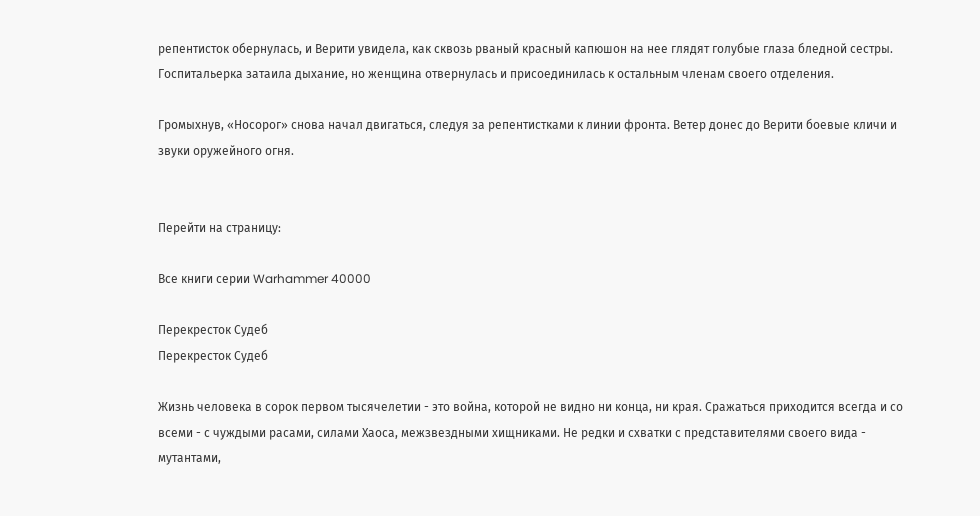репентисток обернулась, и Верити увидела, как сквозь рваный красный капюшон на нее глядят голубые глаза бледной сестры. Госпитальерка затаила дыхание, но женщина отвернулась и присоединилась к остальным членам своего отделения.

Громыхнув, «Носорог» снова начал двигаться, следуя за репентистками к линии фронта. Ветер донес до Верити боевые кличи и звуки оружейного огня.


Перейти на страницу:

Все книги серии Warhammer 40000

Перекресток Судеб
Перекресток Судеб

Жизнь человека в сорок первом тысячелетии - это война, которой не видно ни конца, ни края. Сражаться приходится всегда и со всеми - с чуждыми расами, силами Хаоса, межзвездными хищниками. Не редки и схватки с представителями своего вида - мутантами,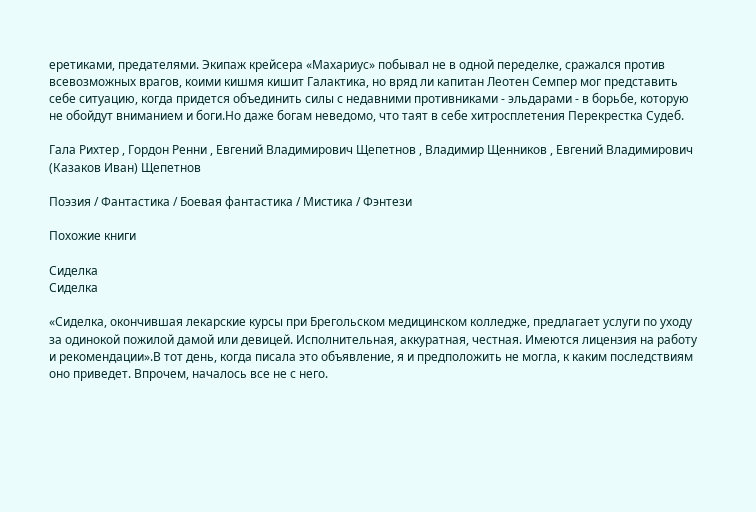еретиками, предателями. Экипаж крейсера «Махариус» побывал не в одной переделке, сражался против всевозможных врагов, коими кишмя кишит Галактика, но вряд ли капитан Леотен Семпер мог представить себе ситуацию, когда придется объединить силы с недавними противниками - эльдарами - в борьбе, которую не обойдут вниманием и боги.Но даже богам неведомо, что таят в себе хитросплетения Перекрестка Судеб.

Гала Рихтер , Гордон Ренни , Евгений Владимирович Щепетнов , Владимир Щенников , Евгений Владимирович (Казаков Иван) Щепетнов

Поэзия / Фантастика / Боевая фантастика / Мистика / Фэнтези

Похожие книги

Сиделка
Сиделка

«Сиделка, окончившая лекарские курсы при Брегольском медицинском колледже, предлагает услуги по уходу за одинокой пожилой дамой или девицей. Исполнительная, аккуратная, честная. Имеются лицензия на работу и рекомендации».В тот день, когда писала это объявление, я и предположить не могла, к каким последствиям оно приведет. Впрочем, началось все не с него.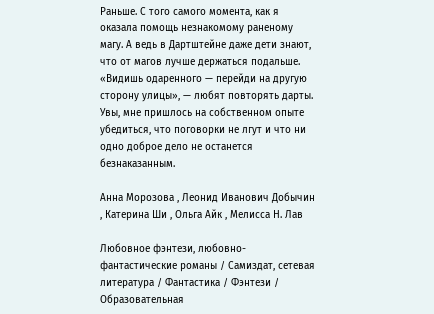Раньше. С того самого момента, как я оказала помощь незнакомому раненому магу. А ведь в Дартштейне даже дети знают, что от магов лучше держаться подальше. «Видишь одаренного — перейди на другую сторону улицы», — любят повторять дарты. Увы, мне пришлось на собственном опыте убедиться, что поговорки не лгут и что ни одно доброе дело не останется безнаказанным.

Анна Морозова , Леонид Иванович Добычин , Катерина Ши , Ольга Айк , Мелисса Н. Лав

Любовное фэнтези, любовно-фантастические романы / Самиздат, сетевая литература / Фантастика / Фэнтези / Образовательная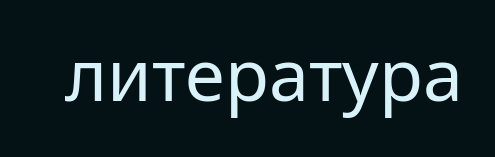литература